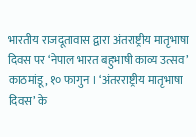भारतीय राजदूतावास द्वारा अंतराष्ट्रीय मातृभाषा दिवस पर ‘नेपाल भारत बहुभाषी काव्य उत्सव’
काठमांडू, १० फागुन । ‘अंतरराष्ट्रीय मातृभाषा दिवस’ के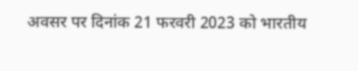अवसर पर दिनांक 21 फरवरी 2023 को भारतीय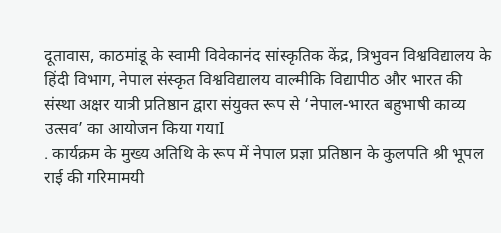दूतावास, काठमांडू के स्वामी विवेकानंद सांस्कृतिक केंद्र, त्रिभुवन विश्वविद्यालय के हिंदी विभाग, नेपाल संस्कृत विश्वविद्यालय वाल्मीकि विद्यापीठ और भारत की संस्था अक्षर यात्री प्रतिष्ठान द्वारा संयुक्त रूप से ‘नेपाल-भारत बहुभाषी काव्य उत्सव’ का आयोजन किया गयाI
. कार्यक्रम के मुख्य अतिथि के रूप में नेपाल प्रज्ञा प्रतिष्ठान के कुलपति श्री भूपल राई की गरिमामयी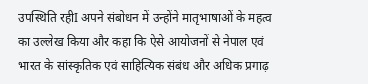उपस्थिति रहीI अपने संबोधन में उन्होंने मातृभाषाओं के महत्व का उल्लेख किया और कहा कि ऐसे आयोजनों से नेपाल एवं भारत के सांस्कृतिक एवं साहित्यिक संबंध और अधिक प्रगाढ़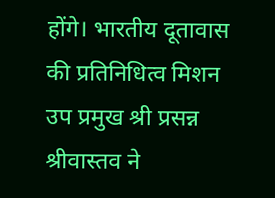होंगे। भारतीय दूतावास की प्रतिनिधित्व मिशन उप प्रमुख श्री प्रसन्न श्रीवास्तव ने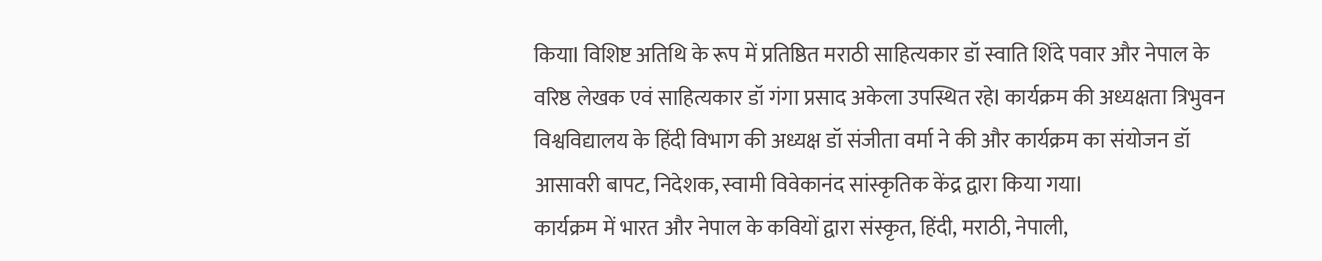कियाI विशिष्ट अतिथि के रूप में प्रतिष्ठित मराठी साहित्यकार डॉ स्वाति शिंदे पवार और नेपाल के वरिष्ठ लेखक एवं साहित्यकार डॉ गंगा प्रसाद अकेला उपस्थित रहेI कार्यक्रम की अध्यक्षता त्रिभुवन विश्वविद्यालय के हिंदी विभाग की अध्यक्ष डॉ संजीता वर्मा ने की और कार्यक्रम का संयोजन डॉ आसावरी बापट, निदेशक, स्वामी विवेकानंद सांस्कृतिक केंद्र द्वारा किया गयाI
कार्यक्रम में भारत और नेपाल के कवियों द्वारा संस्कृत, हिंदी, मराठी, नेपाली,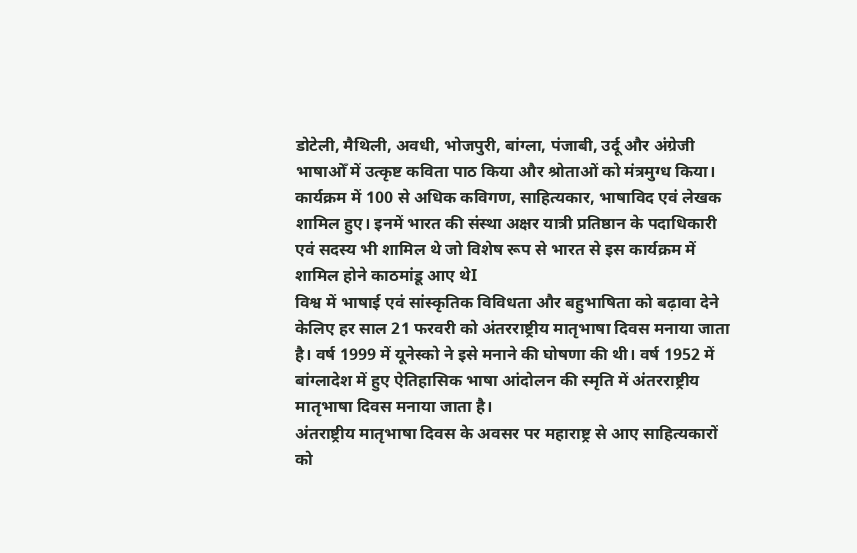डोटेली, मैथिली, अवधी, भोजपुरी, बांग्ला, पंजाबी, उर्दू और अंग्रेजी भाषाओँ में उत्कृष्ट कविता पाठ किया और श्रोताओं को मंत्रमुग्ध किया। कार्यक्रम में 100 से अधिक कविगण, साहित्यकार, भाषाविद एवं लेखक शामिल हुए। इनमें भारत की संस्था अक्षर यात्री प्रतिष्ठान के पदाधिकारी एवं सदस्य भी शामिल थे जो विशेष रूप से भारत से इस कार्यक्रम में शामिल होने काठमांडू आए थेI
विश्व में भाषाई एवं सांस्कृतिक विविधता और बहुभाषिता को बढ़ावा देने केलिए हर साल 21 फरवरी को अंतरराष्ट्रीय मातृभाषा दिवस मनाया जाता है। वर्ष 1999 में यूनेस्को ने इसे मनाने की घोषणा की थी। वर्ष 1952 में बांग्लादेश में हुए ऐतिहासिक भाषा आंदोलन की स्मृति में अंतरराष्ट्रीय मातृभाषा दिवस मनाया जाता है।
अंतराष्ट्रीय मातृभाषा दिवस के अवसर पर महाराष्ट्र से आए साहित्यकारों को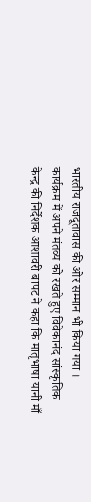भारतीय राजदूतावास की ओर सम्मान भी किया गया ।
कार्यक्रम में अपने मंतव्य को रखते हुए विवेकानंद सांस्कृतिक केन्द्र की निर्देशक आशावरी बापट ने कहा कि मातृभाषा यानी माँ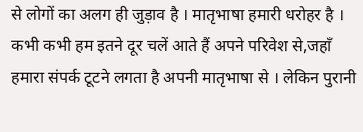से लोगों का अलग ही जुड़ाव है । मातृभाषा हमारी धरोहर है । कभी कभी हम इतने दूर चलें आते हैं अपने परिवेश से,जहाँ हमारा संपर्क टूटने लगता है अपनी मातृभाषा से । लेकिन पुरानी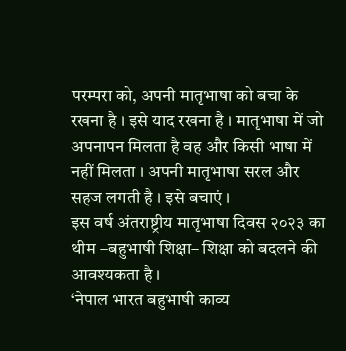परम्परा को, अपनी मातृभाषा को बचा के रखना है । इसे याद रखना है । मातृभाषा में जो अपनापन मिलता है वह और किसी भाषा में नहीं मिलता । अपनी मातृभाषा सरल और सहज लगती है । इसे बचाएं ।
इस वर्ष अंतराष्ट्रीय मातृभाषा दिवस २०२३ का थीम –बहुभाषी शिक्षा– शिक्षा को बदलने की आवश्यकता है ।
‘नेपाल भारत बहुभाषी काव्य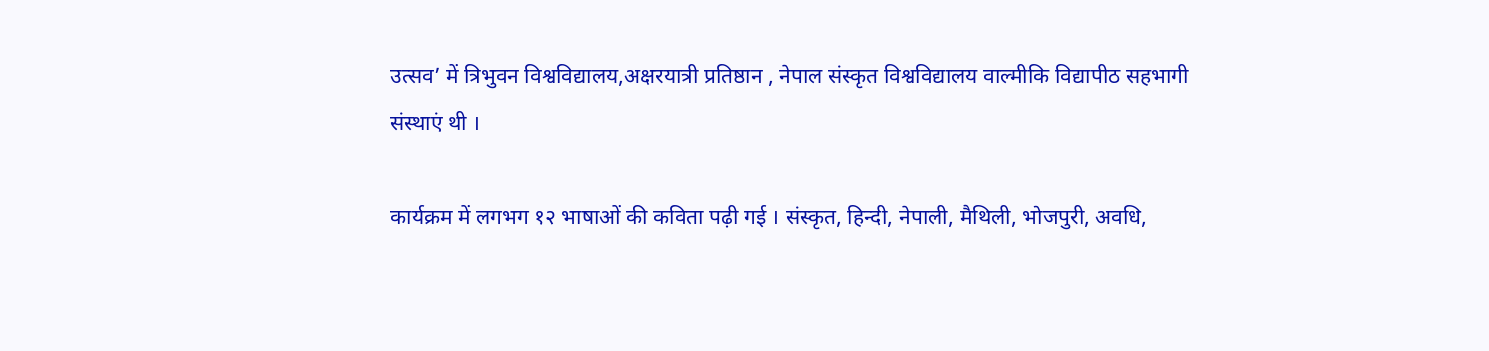उत्सव’ में त्रिभुवन विश्वविद्यालय,अक्षरयात्री प्रतिष्ठान , नेपाल संस्कृत विश्वविद्यालय वाल्मीकि विद्यापीठ सहभागी संस्थाएं थी ।

कार्यक्रम में लगभग १२ भाषाओं की कविता पढ़ी गई । संस्कृत, हिन्दी, नेपाली, मैथिली, भोजपुरी, अवधि,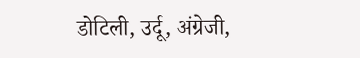डोटिली, उर्दू, अंग्रेजी,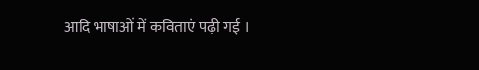आदि भाषाओं में कविताएं पढ़ी गई ।